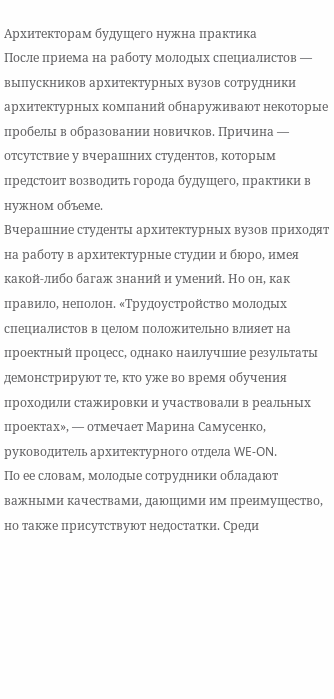Архитекторам будущего нужна практика
После приема на работу молодых специалистов — выпускников архитектурных вузов сотрудники архитектурных компаний обнаруживают некоторые пробелы в образовании новичков. Причина — отсутствие у вчерашних студентов, которым предстоит возводить города будущего, практики в нужном объеме.
Вчерашние студенты архитектурных вузов приходят на работу в архитектурные студии и бюро, имея какой-либо багаж знаний и умений. Но он, как правило, неполон. «Трудоустройство молодых специалистов в целом положительно влияет на проектный процесс, однако наилучшие результаты демонстрируют те, кто уже во время обучения проходили стажировки и участвовали в реальных проектах», — отмечает Марина Самусенко, руководитель архитектурного отдела WE-ON.
По ее словам, молодые сотрудники обладают важными качествами, дающими им преимущество, но также присутствуют недостатки. Среди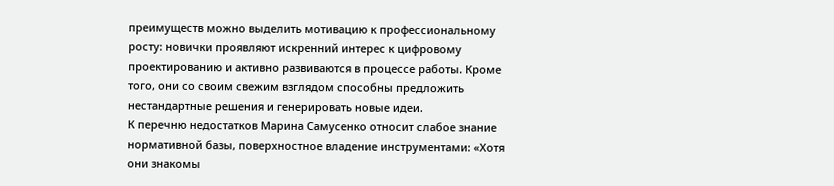преимуществ можно выделить мотивацию к профессиональному росту: новички проявляют искренний интерес к цифровому проектированию и активно развиваются в процессе работы. Кроме того, они со своим свежим взглядом способны предложить нестандартные решения и генерировать новые идеи.
К перечню недостатков Марина Самусенко относит слабое знание нормативной базы, поверхностное владение инструментами: «Хотя они знакомы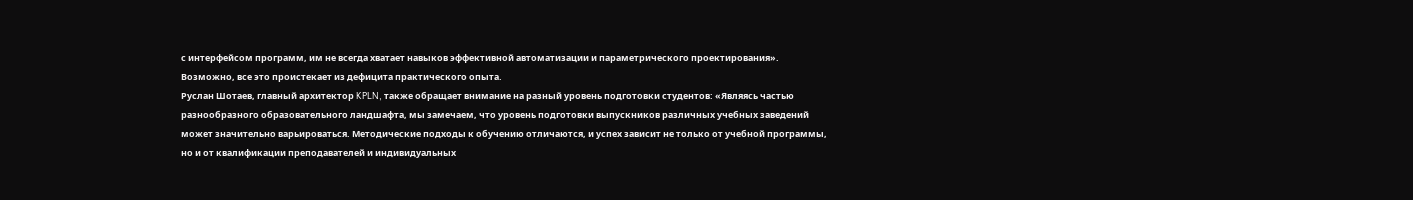с интерфейсом программ, им не всегда хватает навыков эффективной автоматизации и параметрического проектирования».
Возможно, все это проистекает из дефицита практического опыта.
Руслан Шотаев, главный архитектор KPLN, также обращает внимание на разный уровень подготовки студентов: «Являясь частью разнообразного образовательного ландшафта, мы замечаем, что уровень подготовки выпускников различных учебных заведений может значительно варьироваться. Методические подходы к обучению отличаются, и успех зависит не только от учебной программы, но и от квалификации преподавателей и индивидуальных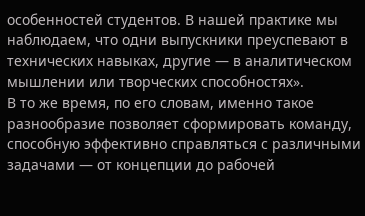особенностей студентов. В нашей практике мы наблюдаем, что одни выпускники преуспевают в технических навыках, другие — в аналитическом мышлении или творческих способностях».
В то же время, по его словам, именно такое разнообразие позволяет сформировать команду, способную эффективно справляться с различными задачами — от концепции до рабочей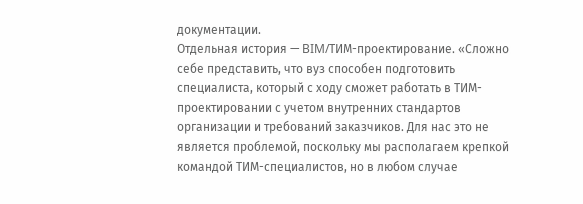документации.
Отдельная история — BIM/ТИМ-проектирование. «Сложно себе представить, что вуз способен подготовить специалиста, который с ходу сможет работать в ТИМ-проектировании с учетом внутренних стандартов организации и требований заказчиков. Для нас это не является проблемой, поскольку мы располагаем крепкой командой ТИМ-специалистов, но в любом случае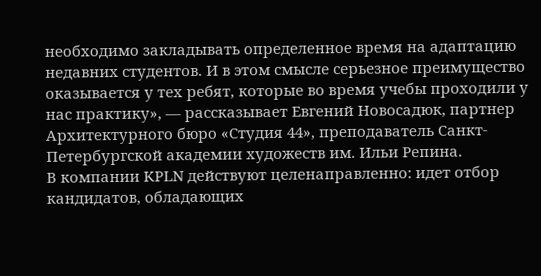необходимо закладывать определенное время на адаптацию недавних студентов. И в этом смысле серьезное преимущество оказывается у тех ребят, которые во время учебы проходили у нас практику», — рассказывает Евгений Новосадюк, партнер Архитектурного бюро «Студия 44», преподаватель Санкт-Петербургской академии художеств им. Ильи Репина.
В компании KPLN действуют целенаправленно: идет отбор кандидатов, обладающих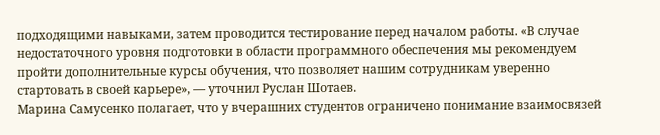подходящими навыками, затем проводится тестирование перед началом работы. «В случае недостаточного уровня подготовки в области программного обеспечения мы рекомендуем пройти дополнительные курсы обучения, что позволяет нашим сотрудникам уверенно стартовать в своей карьере», — уточнил Руслан Шотаев.
Марина Самусенко полагает, что у вчерашних студентов ограничено понимание взаимосвязей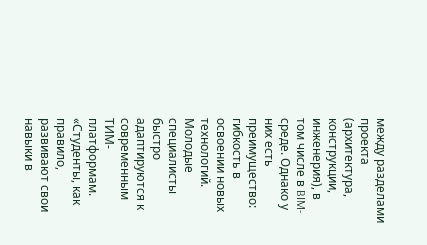между разделами проекта (архитектура, конструкции, инженерия), в том числе в BIM-среде. Однако у них есть преимущество: гибкость в освоении новых технологий. Молодые специалисты быстро адаптируются к современным ТИМ-платформам.
«Студенты, как правило, развивают свои навыки в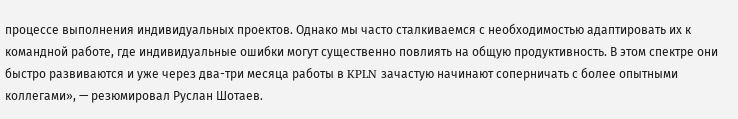процессе выполнения индивидуальных проектов. Однако мы часто сталкиваемся с необходимостью адаптировать их к командной работе, где индивидуальные ошибки могут существенно повлиять на общую продуктивность. В этом спектре они быстро развиваются и уже через два-три месяца работы в KPLN зачастую начинают соперничать с более опытными коллегами», — резюмировал Руслан Шотаев.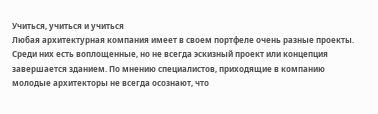Учиться, учиться и учиться
Любая архитектурная компания имеет в своем портфеле очень разные проекты. Среди них есть воплощенные, но не всегда эскизный проект или концепция завершается зданием. По мнению специалистов, приходящие в компанию молодые архитекторы не всегда осознают, что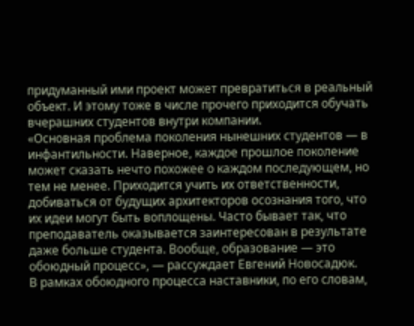придуманный ими проект может превратиться в реальный объект. И этому тоже в числе прочего приходится обучать вчерашних студентов внутри компании.
«Основная проблема поколения нынешних студентов — в инфантильности. Наверное, каждое прошлое поколение может сказать нечто похожее о каждом последующем, но тем не менее. Приходится учить их ответственности, добиваться от будущих архитекторов осознания того, что их идеи могут быть воплощены. Часто бывает так, что преподаватель оказывается заинтересован в результате даже больше студента. Вообще, образование — это обоюдный процесс», — рассуждает Евгений Новосадюк.
В рамках обоюдного процесса наставники, по его словам,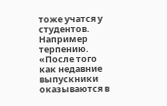тоже учатся у студентов. Например терпению. «После того как недавние выпускники оказываются в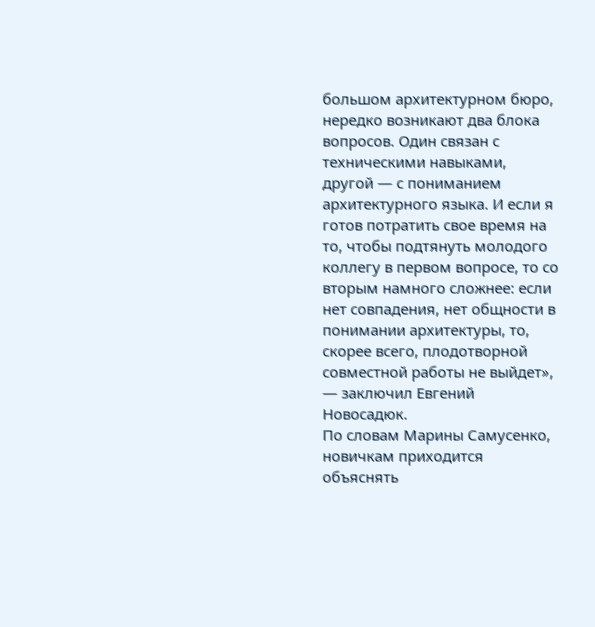большом архитектурном бюро, нередко возникают два блока вопросов. Один связан с техническими навыками, другой — с пониманием архитектурного языка. И если я готов потратить свое время на то, чтобы подтянуть молодого коллегу в первом вопросе, то со вторым намного сложнее: если нет совпадения, нет общности в понимании архитектуры, то, скорее всего, плодотворной совместной работы не выйдет», — заключил Евгений Новосадюк.
По словам Марины Самусенко, новичкам приходится объяснять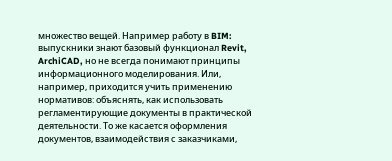множество вещей. Например работу в BIM: выпускники знают базовый функционал Revit, ArchiCAD, но не всегда понимают принципы информационного моделирования. Или, например, приходится учить применению нормативов: объяснять, как использовать регламентирующие документы в практической деятельности. То же касается оформления документов, взаимодействия с заказчиками,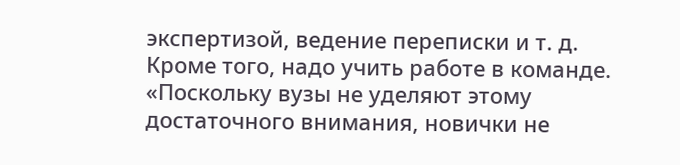экспертизой, ведение переписки и т. д.
Кроме того, надо учить работе в команде. «Поскольку вузы не уделяют этому достаточного внимания, новички не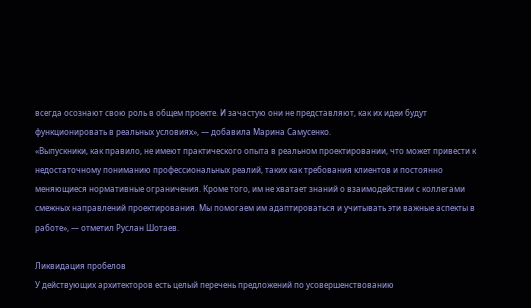всегда осознают свою роль в общем проекте. И зачастую они не представляют, как их идеи будут функционировать в реальных условиях», — добавила Марина Самусенко.
«Выпускники, как правило, не имеют практического опыта в реальном проектировании, что может привести к недостаточному пониманию профессиональных реалий, таких как требования клиентов и постоянно меняющиеся нормативные ограничения. Кроме того, им не хватает знаний о взаимодействии с коллегами смежных направлений проектирования. Мы помогаем им адаптироваться и учитывать эти важные аспекты в работе», — отметил Руслан Шотаев.

Ликвидация пробелов
У действующих архитекторов есть целый перечень предложений по усовершенствованию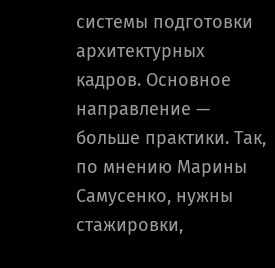системы подготовки архитектурных кадров. Основное направление — больше практики. Так, по мнению Марины Самусенко, нужны стажировки,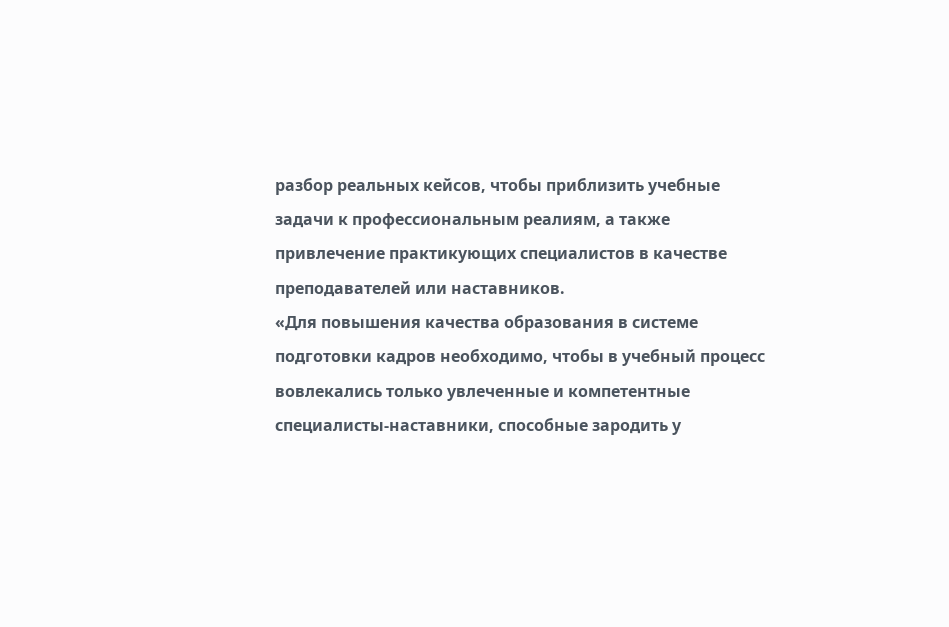разбор реальных кейсов, чтобы приблизить учебные задачи к профессиональным реалиям, а также привлечение практикующих специалистов в качестве преподавателей или наставников.
«Для повышения качества образования в системе подготовки кадров необходимо, чтобы в учебный процесс вовлекались только увлеченные и компетентные специалисты-наставники, способные зародить у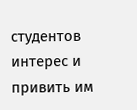студентов интерес и привить им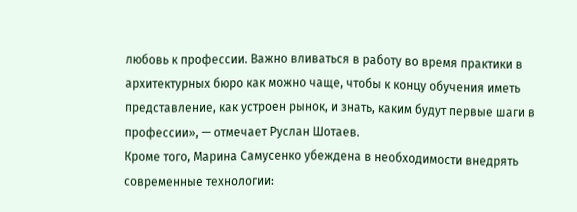любовь к профессии. Важно вливаться в работу во время практики в архитектурных бюро как можно чаще, чтобы к концу обучения иметь представление, как устроен рынок, и знать, каким будут первые шаги в профессии», — отмечает Руслан Шотаев.
Кроме того, Марина Самусенко убеждена в необходимости внедрять современные технологии: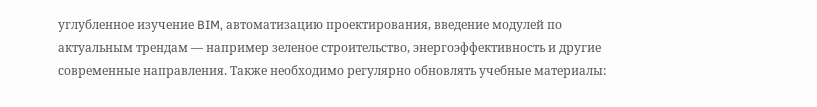углубленное изучение BIM, автоматизацию проектирования, введение модулей по актуальным трендам — например зеленое строительство, энергоэффективность и другие современные направления. Также необходимо регулярно обновлять учебные материалы: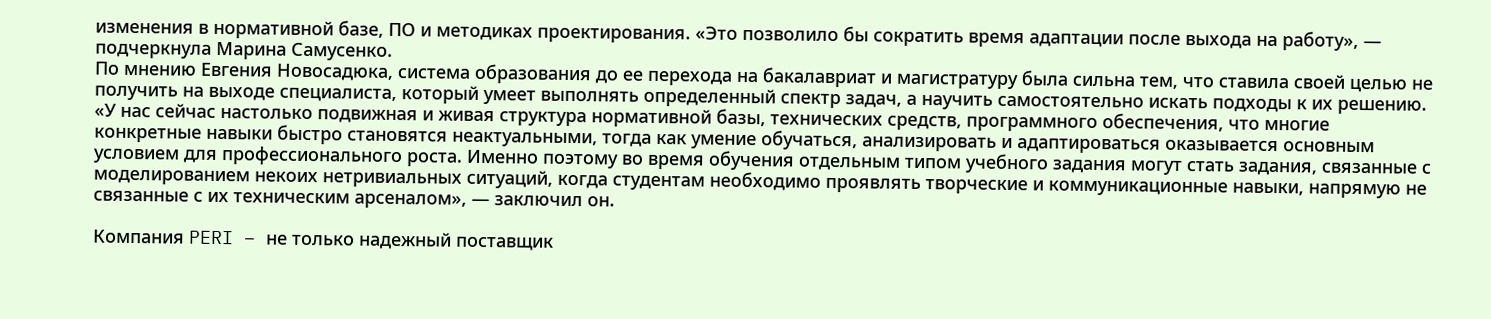изменения в нормативной базе, ПО и методиках проектирования. «Это позволило бы сократить время адаптации после выхода на работу», — подчеркнула Марина Самусенко.
По мнению Евгения Новосадюка, система образования до ее перехода на бакалавриат и магистратуру была сильна тем, что ставила своей целью не получить на выходе специалиста, который умеет выполнять определенный спектр задач, а научить самостоятельно искать подходы к их решению. «У нас сейчас настолько подвижная и живая структура нормативной базы, технических средств, программного обеспечения, что многие конкретные навыки быстро становятся неактуальными, тогда как умение обучаться, анализировать и адаптироваться оказывается основным условием для профессионального роста. Именно поэтому во время обучения отдельным типом учебного задания могут стать задания, связанные с моделированием некоих нетривиальных ситуаций, когда студентам необходимо проявлять творческие и коммуникационные навыки, напрямую не связанные с их техническим арсеналом», — заключил он.

Компания PERI – не только надежный поставщик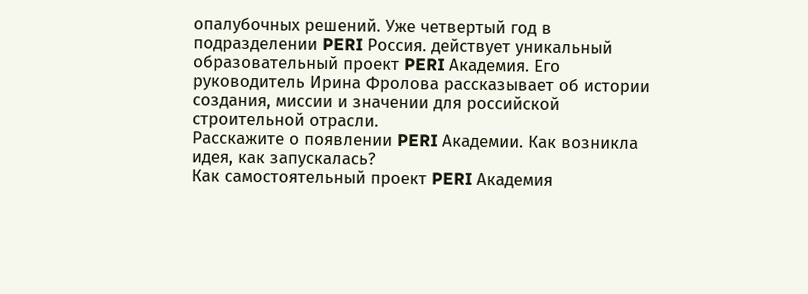опалубочных решений. Уже четвертый год в подразделении PERI Россия. действует уникальный образовательный проект PERI Академия. Его руководитель Ирина Фролова рассказывает об истории создания, миссии и значении для российской строительной отрасли.
Расскажите о появлении PERI Академии. Как возникла идея, как запускалась?
Как самостоятельный проект PERI Академия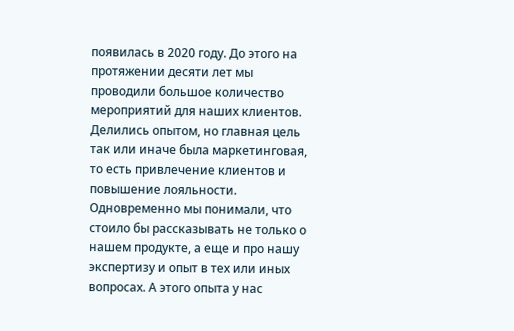появилась в 2020 году. До этого на протяжении десяти лет мы проводили большое количество мероприятий для наших клиентов. Делились опытом, но главная цель так или иначе была маркетинговая, то есть привлечение клиентов и повышение лояльности. Одновременно мы понимали, что стоило бы рассказывать не только о нашем продукте, а еще и про нашу экспертизу и опыт в тех или иных вопросах. А этого опыта у нас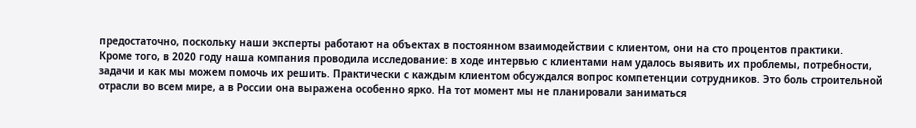предостаточно, поскольку наши эксперты работают на объектах в постоянном взаимодействии с клиентом, они на сто процентов практики.
Кроме того, в 2020 году наша компания проводила исследование: в ходе интервью с клиентами нам удалось выявить их проблемы, потребности, задачи и как мы можем помочь их решить. Практически с каждым клиентом обсуждался вопрос компетенции сотрудников. Это боль строительной отрасли во всем мире, а в России она выражена особенно ярко. На тот момент мы не планировали заниматься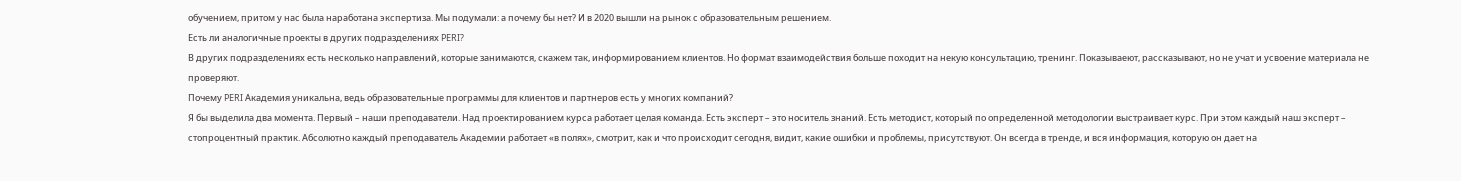обучением, притом у нас была наработана экспертиза. Мы подумали: а почему бы нет? И в 2020 вышли на рынок с образовательным решением.
Есть ли аналогичные проекты в других подразделениях PERI?
В других подразделениях есть несколько направлений, которые занимаются, скажем так, информированием клиентов. Но формат взаимодействия больше походит на некую консультацию, тренинг. Показываеют, рассказывают, но не учат и усвоение материала не проверяют.
Почему PERI Академия уникальна, ведь образовательные программы для клиентов и партнеров есть у многих компаний?
Я бы выделила два момента. Первый – наши преподаватели. Над проектированием курса работает целая команда. Есть эксперт – это носитель знаний. Есть методист, который по определенной методологии выстраивает курс. При этом каждый наш эксперт – стопроцентный практик. Абсолютно каждый преподаватель Академии работает «в полях», смотрит, как и что происходит сегодня, видит, какие ошибки и проблемы, присутствуют. Он всегда в тренде, и вся информация, которую он дает на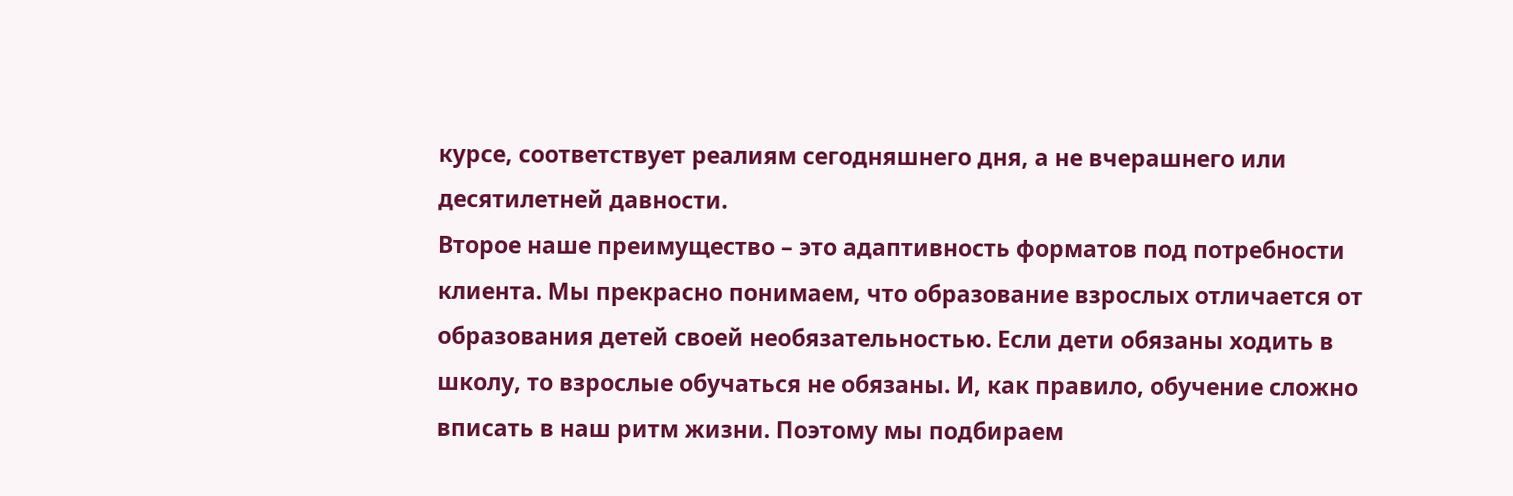курсе, соответствует реалиям сегодняшнего дня, а не вчерашнего или десятилетней давности.
Второе наше преимущество – это адаптивность форматов под потребности клиента. Мы прекрасно понимаем, что образование взрослых отличается от образования детей своей необязательностью. Если дети обязаны ходить в школу, то взрослые обучаться не обязаны. И, как правило, обучение сложно вписать в наш ритм жизни. Поэтому мы подбираем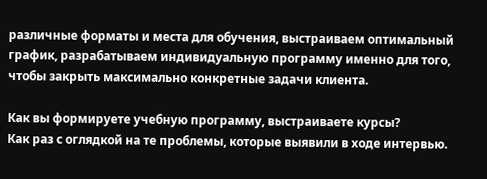различные форматы и места для обучения, выстраиваем оптимальный график, разрабатываем индивидуальную программу именно для того, чтобы закрыть максимально конкретные задачи клиента.

Как вы формируете учебную программу, выстраиваете курсы?
Как раз с оглядкой на те проблемы, которые выявили в ходе интервью.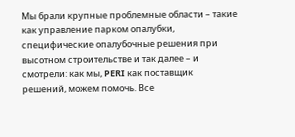Мы брали крупные проблемные области – такие как управление парком опалубки, специфические опалубочные решения при высотном строительстве и так далее – и смотрели: как мы, PERI как поставщик решений, можем помочь. Все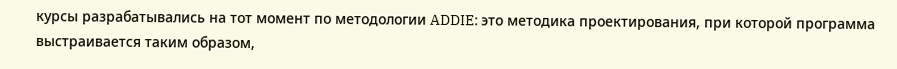курсы разрабатывались на тот момент по методологии ADDIE: это методика проектирования, при которой программа выстраивается таким образом,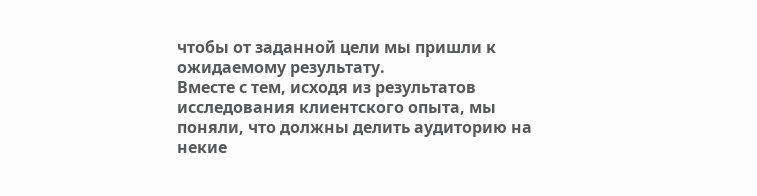чтобы от заданной цели мы пришли к ожидаемому результату.
Вместе с тем, исходя из результатов исследования клиентского опыта, мы поняли, что должны делить аудиторию на некие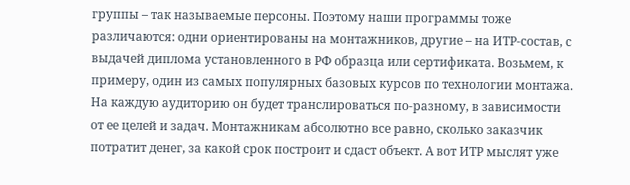группы – так называемые персоны. Поэтому наши программы тоже различаются: одни ориентированы на монтажников, другие – на ИТР-состав, с выдачей диплома установленного в РФ образца или сертификата. Возьмем, к примеру, один из самых популярных базовых курсов по технологии монтажа. На каждую аудиторию он будет транслироваться по-разному, в зависимости от ее целей и задач. Монтажникам абсолютно все равно, сколько заказчик потратит денег, за какой срок построит и сдаст объект. А вот ИТР мыслят уже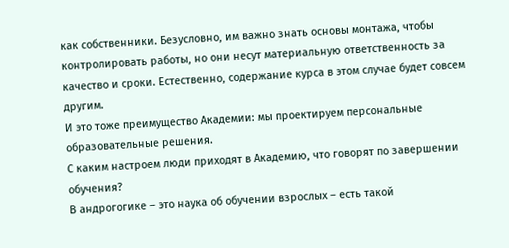как собственники. Безусловно, им важно знать основы монтажа, чтобы контролировать работы, но они несут материальную ответственность за качество и сроки. Естественно, содержание курса в этом случае будет совсем другим.
И это тоже преимущество Академии: мы проектируем персональные образовательные решения.
С каким настроем люди приходят в Академию, что говорят по завершении обучения?
В андрогогике – это наука об обучении взрослых – есть такой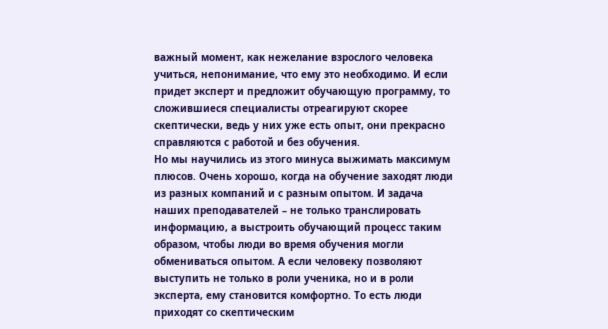важный момент, как нежелание взрослого человека учиться, непонимание, что ему это необходимо. И если придет эксперт и предложит обучающую программу, то сложившиеся специалисты отреагируют скорее скептически, ведь у них уже есть опыт, они прекрасно справляются с работой и без обучения.
Но мы научились из этого минуса выжимать максимум плюсов. Очень хорошо, когда на обучение заходят люди из разных компаний и с разным опытом. И задача наших преподавателей – не только транслировать информацию, а выстроить обучающий процесс таким образом, чтобы люди во время обучения могли обмениваться опытом. А если человеку позволяют выступить не только в роли ученика, но и в роли эксперта, ему становится комфортно. То есть люди приходят со скептическим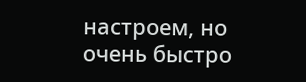настроем, но очень быстро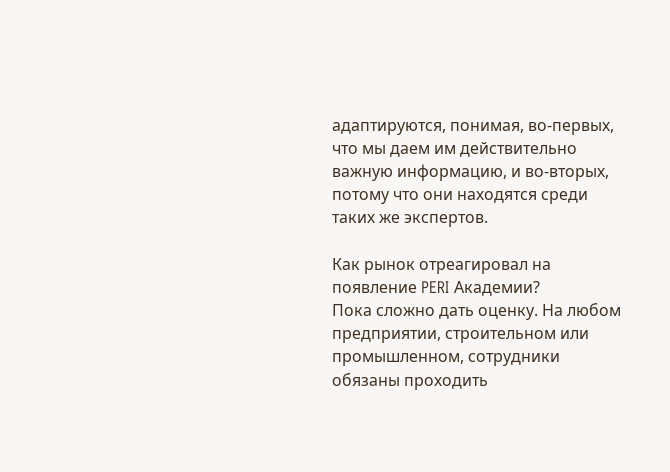адаптируются, понимая, во-первых, что мы даем им действительно важную информацию, и во-вторых, потому что они находятся среди таких же экспертов.

Как рынок отреагировал на появление PERI Академии?
Пока сложно дать оценку. На любом предприятии, строительном или промышленном, сотрудники обязаны проходить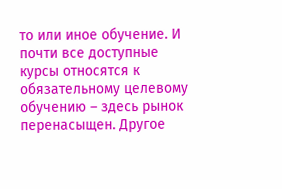то или иное обучение. И почти все доступные курсы относятся к обязательному целевому обучению – здесь рынок перенасыщен. Другое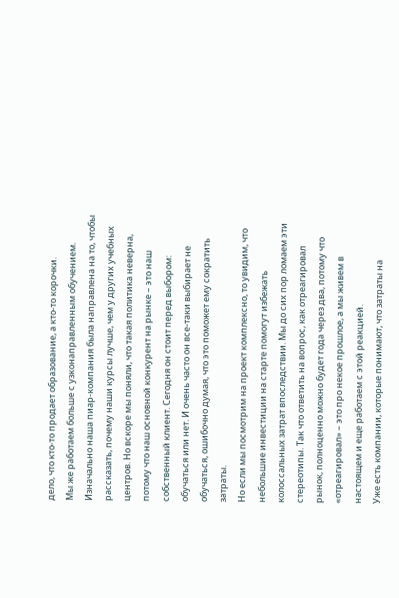дело, что кто-то продает образование, а кто-то корочки.
Мы же работаем больше с узконаправленным обучением. Изначально наша пиар-компания была направлена на то, чтобы рассказать, почему наши курсы лучше, чем у других учебных центров. Но вскоре мы поняли, что такая политика неверна, потому что наш основной конкурент на рынке – это наш собственный клиент. Сегодня он стоит перед выбором: обучаться или нет. И очень часто он все-таки выбирает не обучаться, ошибочно думая, что это поможет ему сократить затраты.
Но если мы посмотрим на проект комплексно, то увидим, что небольшие инвестиции на старте помогут избежать колоссальных затрат впоследствии. Мы до сих пор ломаем эти стереотипы. Так что ответить на вопрос, как отреагировал рынок, полноценно можно будет года через два, потому что «отреагировал» – это про некое прошлое, а мы живем в настоящем и еще работаем с этой реакцией.
Уже есть компании, которые понимают, что затраты на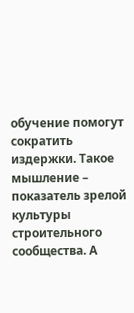обучение помогут сократить издержки. Такое мышление – показатель зрелой культуры строительного сообщества. А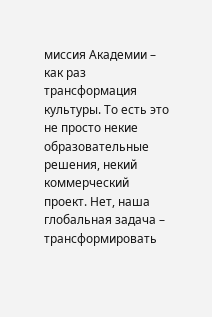миссия Академии – как раз трансформация культуры. То есть это не просто некие образовательные решения, некий коммерческий проект. Нет, наша глобальная задача – трансформировать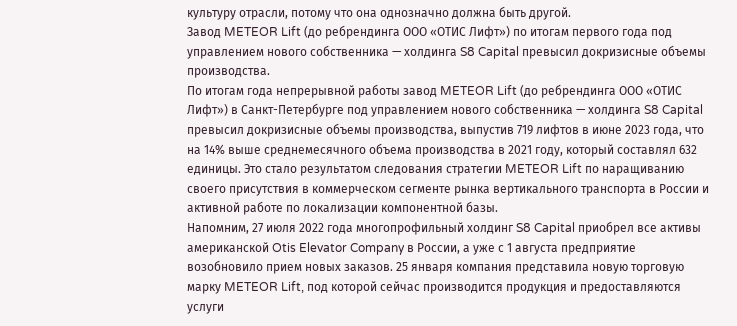культуру отрасли, потому что она однозначно должна быть другой.
Завод METEOR Lift (до ребрендинга ООО «ОТИС Лифт») по итогам первого года под управлением нового собственника — холдинга S8 Capital превысил докризисные объемы производства.
По итогам года непрерывной работы завод METEOR Lift (до ребрендинга ООО «ОТИС Лифт») в Санкт-Петербурге под управлением нового собственника — холдинга S8 Capital превысил докризисные объемы производства, выпустив 719 лифтов в июне 2023 года, что на 14% выше среднемесячного объема производства в 2021 году, который составлял 632 единицы. Это стало результатом следования стратегии METEOR Lift по наращиванию своего присутствия в коммерческом сегменте рынка вертикального транспорта в России и активной работе по локализации компонентной базы.
Напомним, 27 июля 2022 года многопрофильный холдинг S8 Capital приобрел все активы американской Otis Elevator Company в России, а уже с 1 августа предприятие возобновило прием новых заказов. 25 января компания представила новую торговую марку METEOR Lift, под которой сейчас производится продукция и предоставляются услуги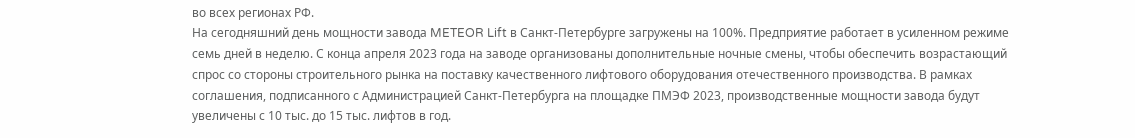во всех регионах РФ.
На сегодняшний день мощности завода METEOR Lift в Санкт-Петербурге загружены на 100%. Предприятие работает в усиленном режиме семь дней в неделю. С конца апреля 2023 года на заводе организованы дополнительные ночные смены, чтобы обеспечить возрастающий спрос со стороны строительного рынка на поставку качественного лифтового оборудования отечественного производства. В рамках соглашения, подписанного с Администрацией Санкт-Петербурга на площадке ПМЭФ 2023, производственные мощности завода будут увеличены с 10 тыс. до 15 тыс. лифтов в год.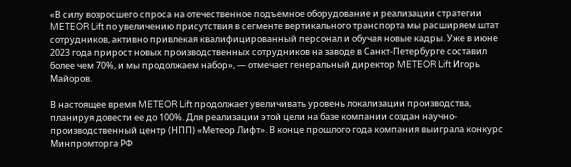«В силу возросшего спроса на отечественное подъемное оборудование и реализации стратегии METEOR Lift по увеличению присутствия в сегменте вертикального транспорта мы расширяем штат сотрудников, активно привлекая квалифицированный персонал и обучая новые кадры. Уже в июне 2023 года прирост новых производственных сотрудников на заводе в Санкт-Петербурге составил более чем 70%, и мы продолжаем набор», — отмечает генеральный директор METEOR Lift Игорь Майоров.

В настоящее время METEOR Lift продолжает увеличивать уровень локализации производства, планируя довести ее до 100%. Для реализации этой цели на базе компании создан научно-производственный центр (НПП) «Метеор Лифт». В конце прошлого года компания выиграла конкурс Минпромторга РФ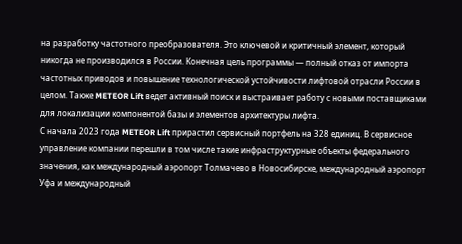на разработку частотного преобразователя. Это ключевой и критичный элемент, который никогда не производился в России. Конечная цель программы — полный отказ от импорта частотных приводов и повышение технологической устойчивости лифтовой отрасли России в целом. Также METEOR Lift ведет активный поиск и выстраивает работу с новыми поставщиками для локализации компонентой базы и элементов архитектуры лифта.
С начала 2023 года METEOR Lift прирастил сервисный портфель на 328 единиц. В сервисное управление компании перешли в том числе такие инфраструктурные объекты федерального значения, как международный аэропорт Толмачево в Новосибирске, международный аэропорт Уфа и международный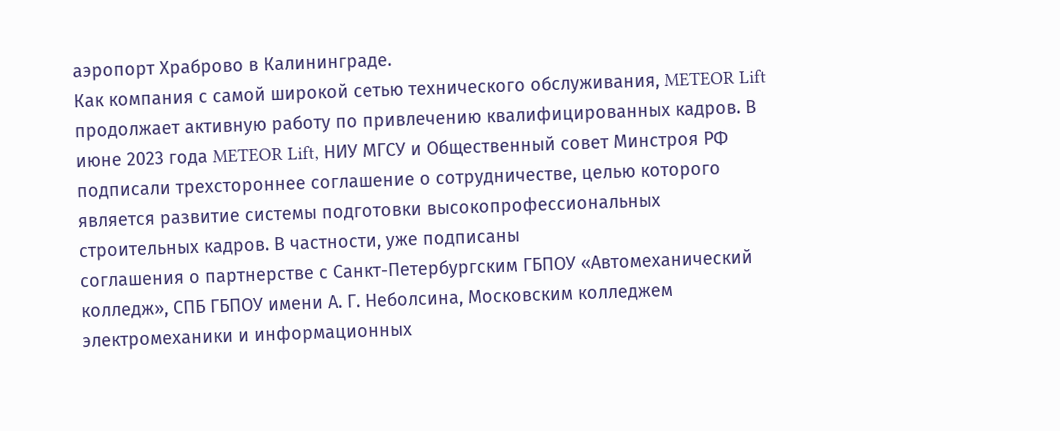аэропорт Храброво в Калининграде.
Как компания с самой широкой сетью технического обслуживания, METEOR Lift продолжает активную работу по привлечению квалифицированных кадров. В июне 2023 года METEOR Lift, НИУ МГСУ и Общественный совет Минстроя РФ подписали трехстороннее соглашение о сотрудничестве, целью которого является развитие системы подготовки высокопрофессиональных строительных кадров. В частности, уже подписаны
соглашения о партнерстве с Санкт-Петербургским ГБПОУ «Автомеханический колледж», СПБ ГБПОУ имени А. Г. Неболсина, Московским колледжем электромеханики и информационных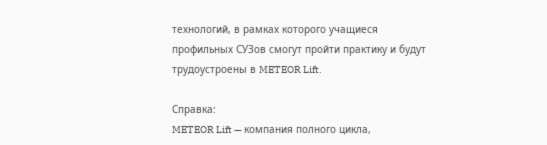технологий, в рамках которого учащиеся профильных СУЗов смогут пройти практику и будут трудоустроены в METEOR Lift.

Справка:
METEOR Lift — компания полного цикла,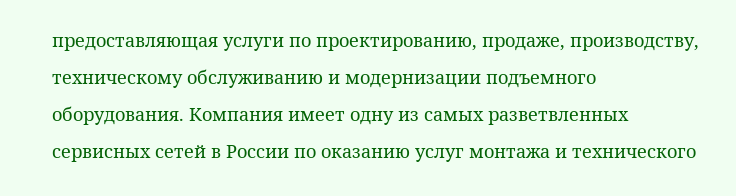предоставляющая услуги по проектированию, продаже, производству, техническому обслуживанию и модернизации подъемного оборудования. Компания имеет одну из самых разветвленных сервисных сетей в России по оказанию услуг монтажа и технического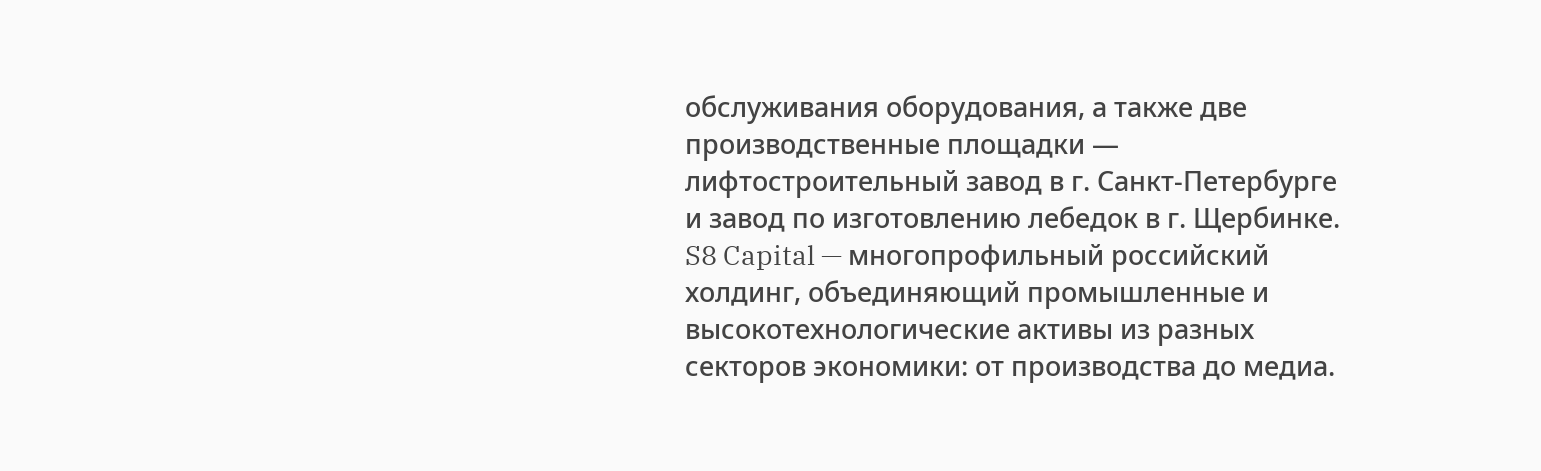обслуживания оборудования, а также две производственные площадки — лифтостроительный завод в г. Санкт-Петербурге и завод по изготовлению лебедок в г. Щербинке.
S8 Capital — многопрофильный российский холдинг, объединяющий промышленные и высокотехнологические активы из разных секторов экономики: от производства до медиа.